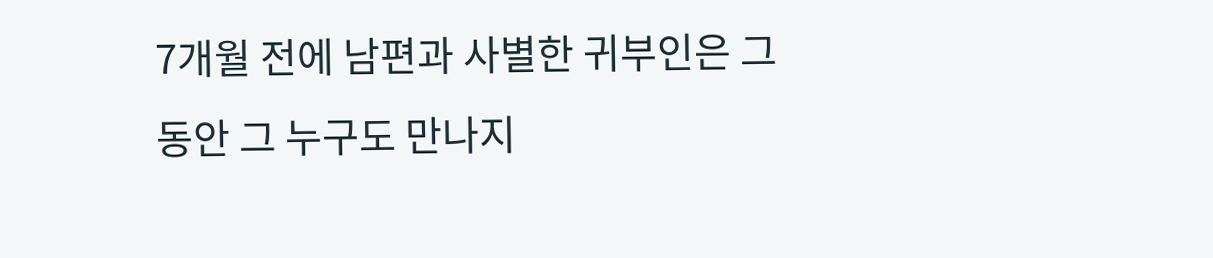7개월 전에 남편과 사별한 귀부인은 그 동안 그 누구도 만나지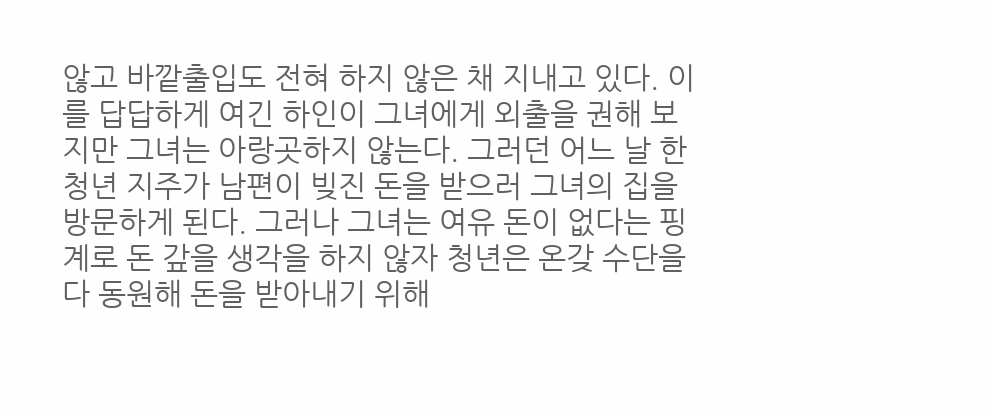않고 바깥출입도 전혀 하지 않은 채 지내고 있다. 이를 답답하게 여긴 하인이 그녀에게 외출을 권해 보지만 그녀는 아랑곳하지 않는다. 그러던 어느 날 한 청년 지주가 남편이 빚진 돈을 받으러 그녀의 집을 방문하게 된다. 그러나 그녀는 여유 돈이 없다는 핑계로 돈 갚을 생각을 하지 않자 청년은 온갖 수단을 다 동원해 돈을 받아내기 위해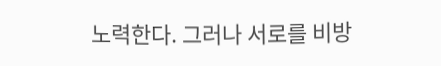노력한다. 그러나 서로를 비방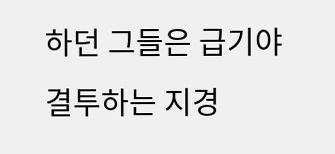하던 그들은 급기야 결투하는 지경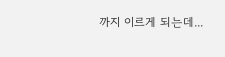까지 이르게 되는데...